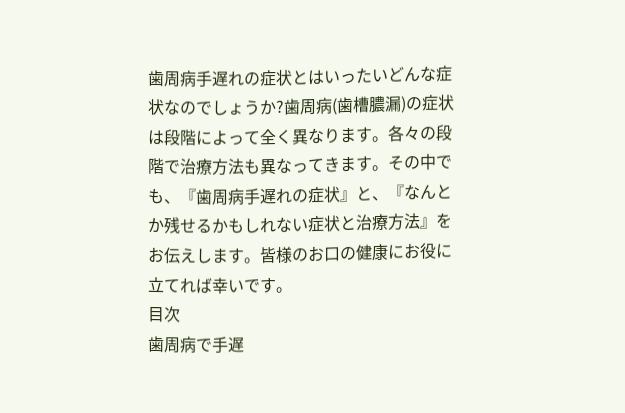歯周病手遅れの症状とはいったいどんな症状なのでしょうか?歯周病(歯槽膿漏)の症状は段階によって全く異なります。各々の段階で治療方法も異なってきます。その中でも、『歯周病手遅れの症状』と、『なんとか残せるかもしれない症状と治療方法』をお伝えします。皆様のお口の健康にお役に立てれば幸いです。
目次
歯周病で手遅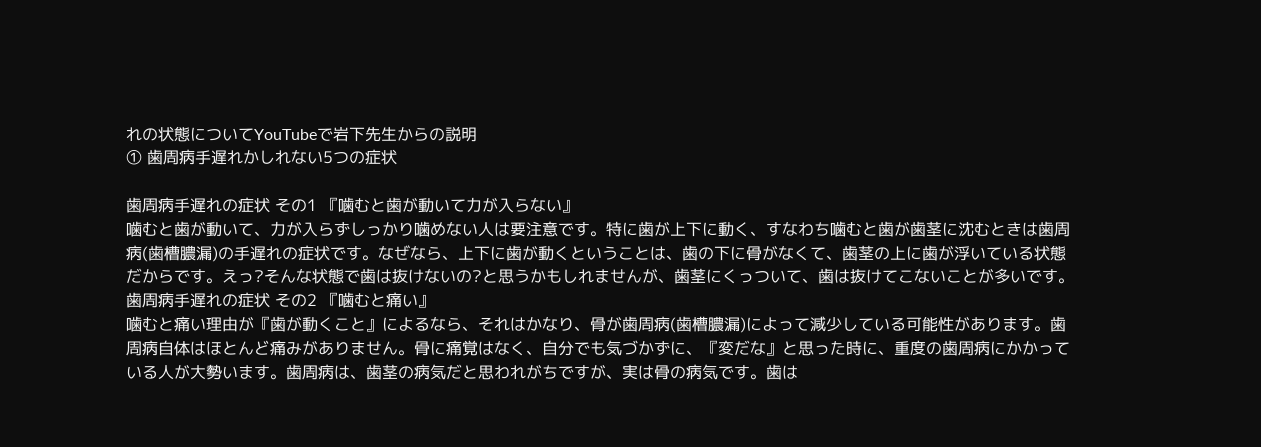れの状態についてYouTubeで岩下先生からの説明
① 歯周病手遅れかしれない5つの症状

歯周病手遅れの症状 その1 『噛むと歯が動いて力が入らない』
噛むと歯が動いて、力が入らずしっかり噛めない人は要注意です。特に歯が上下に動く、すなわち噛むと歯が歯茎に沈むときは歯周病(歯槽膿漏)の手遅れの症状です。なぜなら、上下に歯が動くということは、歯の下に骨がなくて、歯茎の上に歯が浮いている状態だからです。えっ?そんな状態で歯は抜けないの?と思うかもしれませんが、歯茎にくっついて、歯は抜けてこないことが多いです。
歯周病手遅れの症状 その2 『噛むと痛い』
噛むと痛い理由が『歯が動くこと』によるなら、それはかなり、骨が歯周病(歯槽膿漏)によって減少している可能性があります。歯周病自体はほとんど痛みがありません。骨に痛覚はなく、自分でも気づかずに、『変だな』と思った時に、重度の歯周病にかかっている人が大勢います。歯周病は、歯茎の病気だと思われがちですが、実は骨の病気です。歯は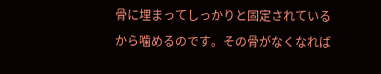骨に埋まってしっかりと固定されているから噛めるのです。その骨がなくなれば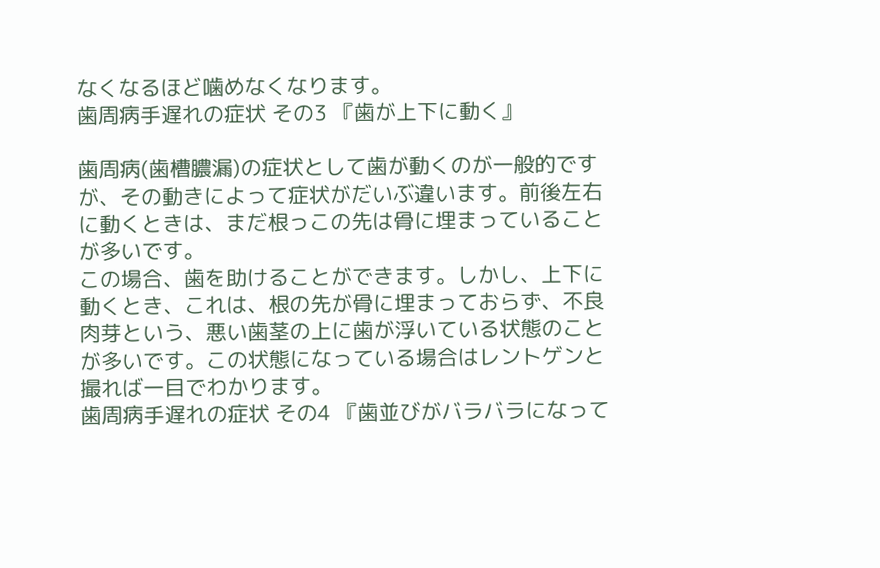なくなるほど噛めなくなります。
歯周病手遅れの症状 その3 『歯が上下に動く』

歯周病(歯槽膿漏)の症状として歯が動くのが一般的ですが、その動きによって症状がだいぶ違います。前後左右に動くときは、まだ根っこの先は骨に埋まっていることが多いです。
この場合、歯を助けることができます。しかし、上下に動くとき、これは、根の先が骨に埋まっておらず、不良肉芽という、悪い歯茎の上に歯が浮いている状態のことが多いです。この状態になっている場合はレントゲンと撮れば一目でわかります。
歯周病手遅れの症状 その4 『歯並びがバラバラになって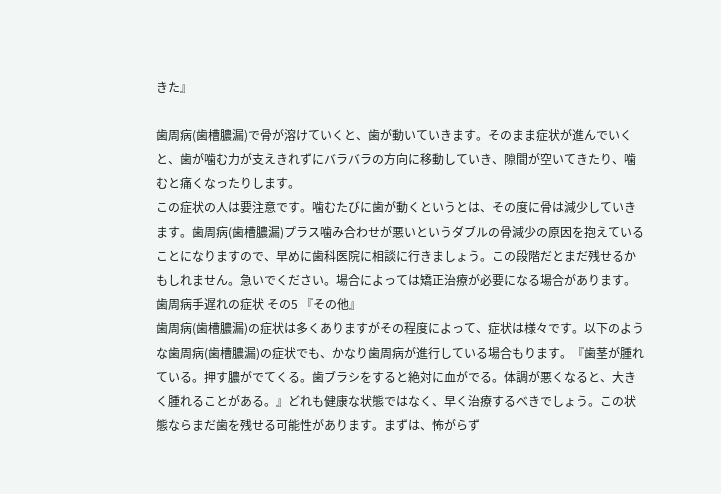きた』

歯周病(歯槽膿漏)で骨が溶けていくと、歯が動いていきます。そのまま症状が進んでいくと、歯が噛む力が支えきれずにバラバラの方向に移動していき、隙間が空いてきたり、噛むと痛くなったりします。
この症状の人は要注意です。噛むたびに歯が動くというとは、その度に骨は減少していきます。歯周病(歯槽膿漏)プラス噛み合わせが悪いというダブルの骨減少の原因を抱えていることになりますので、早めに歯科医院に相談に行きましょう。この段階だとまだ残せるかもしれません。急いでください。場合によっては矯正治療が必要になる場合があります。
歯周病手遅れの症状 その5 『その他』
歯周病(歯槽膿漏)の症状は多くありますがその程度によって、症状は様々です。以下のような歯周病(歯槽膿漏)の症状でも、かなり歯周病が進行している場合もります。『歯茎が腫れている。押す膿がでてくる。歯ブラシをすると絶対に血がでる。体調が悪くなると、大きく腫れることがある。』どれも健康な状態ではなく、早く治療するべきでしょう。この状態ならまだ歯を残せる可能性があります。まずは、怖がらず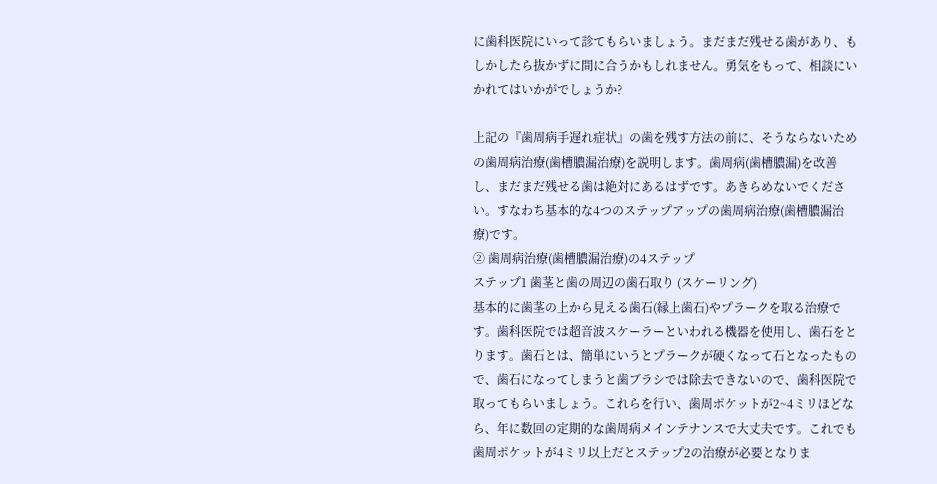に歯科医院にいって診てもらいましょう。まだまだ残せる歯があり、もしかしたら抜かずに間に合うかもしれません。勇気をもって、相談にいかれてはいかがでしょうか?

上記の『歯周病手遅れ症状』の歯を残す方法の前に、そうならないための歯周病治療(歯槽膿漏治療)を説明します。歯周病(歯槽膿漏)を改善し、まだまだ残せる歯は絶対にあるはずです。あきらめないでください。すなわち基本的な4つのステップアップの歯周病治療(歯槽膿漏治療)です。
② 歯周病治療(歯槽膿漏治療)の4ステップ
ステップ1 歯茎と歯の周辺の歯石取り (スケーリング)
基本的に歯茎の上から見える歯石(縁上歯石)やプラークを取る治療です。歯科医院では超音波スケーラーといわれる機器を使用し、歯石をとります。歯石とは、簡単にいうとプラークが硬くなって石となったもので、歯石になってしまうと歯ブラシでは除去できないので、歯科医院で取ってもらいましょう。これらを行い、歯周ポケットが2~4ミリほどなら、年に数回の定期的な歯周病メインテナンスで大丈夫です。これでも歯周ポケットが4ミリ以上だとステップ2の治療が必要となりま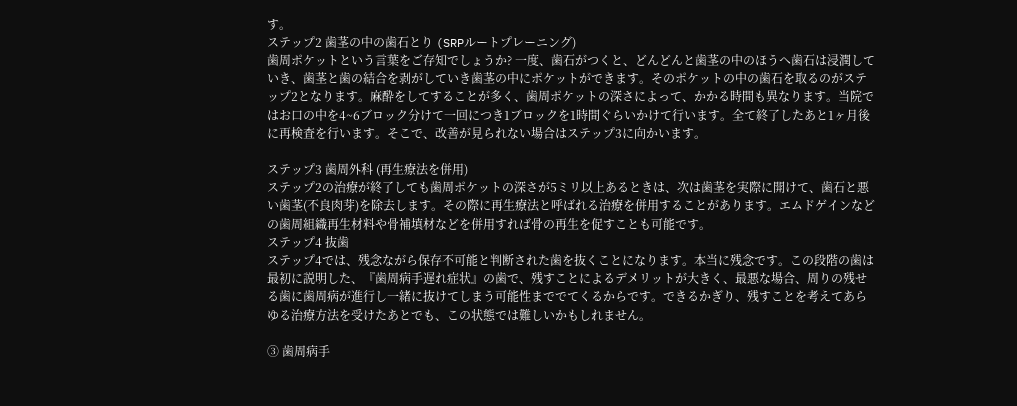す。
ステップ2 歯茎の中の歯石とり (SRPルートプレーニング)
歯周ポケットという言葉をご存知でしょうか? 一度、歯石がつくと、どんどんと歯茎の中のほうへ歯石は浸潤していき、歯茎と歯の結合を剥がしていき歯茎の中にポケットができます。そのポケットの中の歯石を取るのがステップ2となります。麻酔をしてすることが多く、歯周ポケットの深さによって、かかる時間も異なります。当院ではお口の中を4~6ブロック分けて一回につき1ブロックを1時間ぐらいかけて行います。全て終了したあと1ヶ月後に再検査を行います。そこで、改善が見られない場合はステップ3に向かいます。

ステップ3 歯周外科 (再生療法を併用)
ステップ2の治療が終了しても歯周ポケットの深さが5ミリ以上あるときは、次は歯茎を実際に開けて、歯石と悪い歯茎(不良肉芽)を除去します。その際に再生療法と呼ばれる治療を併用することがあります。エムドゲインなどの歯周組織再生材料や骨補填材などを併用すれば骨の再生を促すことも可能です。
ステップ4 抜歯
ステップ4では、残念ながら保存不可能と判断された歯を抜くことになります。本当に残念です。この段階の歯は最初に説明した、『歯周病手遅れ症状』の歯で、残すことによるデメリットが大きく、最悪な場合、周りの残せる歯に歯周病が進行し一緒に抜けてしまう可能性まででてくるからです。できるかぎり、残すことを考えてあらゆる治療方法を受けたあとでも、この状態では難しいかもしれません。

③ 歯周病手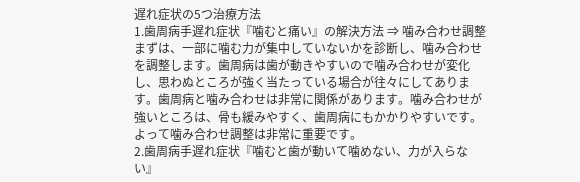遅れ症状の5つ治療方法
1.歯周病手遅れ症状『噛むと痛い』の解決方法 ⇒ 噛み合わせ調整
まずは、一部に噛む力が集中していないかを診断し、噛み合わせを調整します。歯周病は歯が動きやすいので噛み合わせが変化し、思わぬところが強く当たっている場合が往々にしてあります。歯周病と噛み合わせは非常に関係があります。噛み合わせが強いところは、骨も緩みやすく、歯周病にもかかりやすいです。よって噛み合わせ調整は非常に重要です。
2.歯周病手遅れ症状『噛むと歯が動いて噛めない、力が入らない』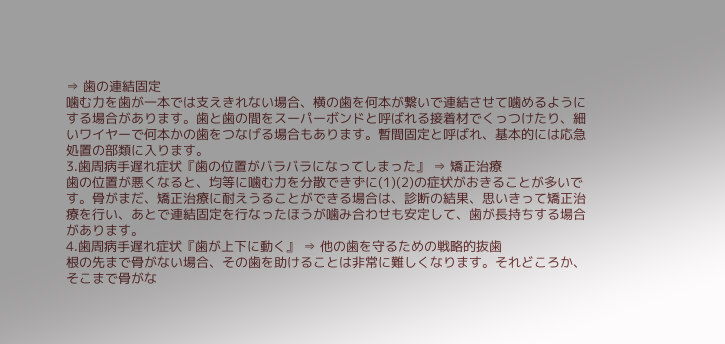⇒ 歯の連結固定
噛む力を歯が一本では支えきれない場合、横の歯を何本が繋いで連結させて噛めるようにする場合があります。歯と歯の間をスーパーボンドと呼ばれる接着材でくっつけたり、細いワイヤーで何本かの歯をつなげる場合もあります。暫間固定と呼ばれ、基本的には応急処置の部類に入ります。
3.歯周病手遅れ症状『歯の位置がバラバラになってしまった』 ⇒ 矯正治療
歯の位置が悪くなると、均等に噛む力を分散できずに(1)(2)の症状がおきることが多いです。骨がまだ、矯正治療に耐えうることができる場合は、診断の結果、思いきって矯正治療を行い、あとで連結固定を行なったほうが噛み合わせも安定して、歯が長持ちする場合があります。
4.歯周病手遅れ症状『歯が上下に動く』 ⇒ 他の歯を守るための戦略的抜歯
根の先まで骨がない場合、その歯を助けることは非常に難しくなります。それどころか、そこまで骨がな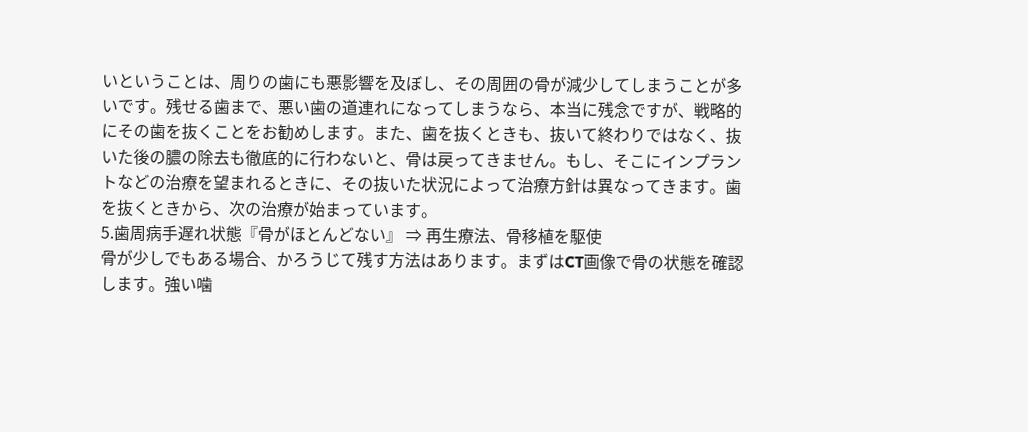いということは、周りの歯にも悪影響を及ぼし、その周囲の骨が減少してしまうことが多いです。残せる歯まで、悪い歯の道連れになってしまうなら、本当に残念ですが、戦略的にその歯を抜くことをお勧めします。また、歯を抜くときも、抜いて終わりではなく、抜いた後の膿の除去も徹底的に行わないと、骨は戻ってきません。もし、そこにインプラントなどの治療を望まれるときに、その抜いた状況によって治療方針は異なってきます。歯を抜くときから、次の治療が始まっています。
5.歯周病手遅れ状態『骨がほとんどない』 ⇒ 再生療法、骨移植を駆使
骨が少しでもある場合、かろうじて残す方法はあります。まずはCT画像で骨の状態を確認します。強い噛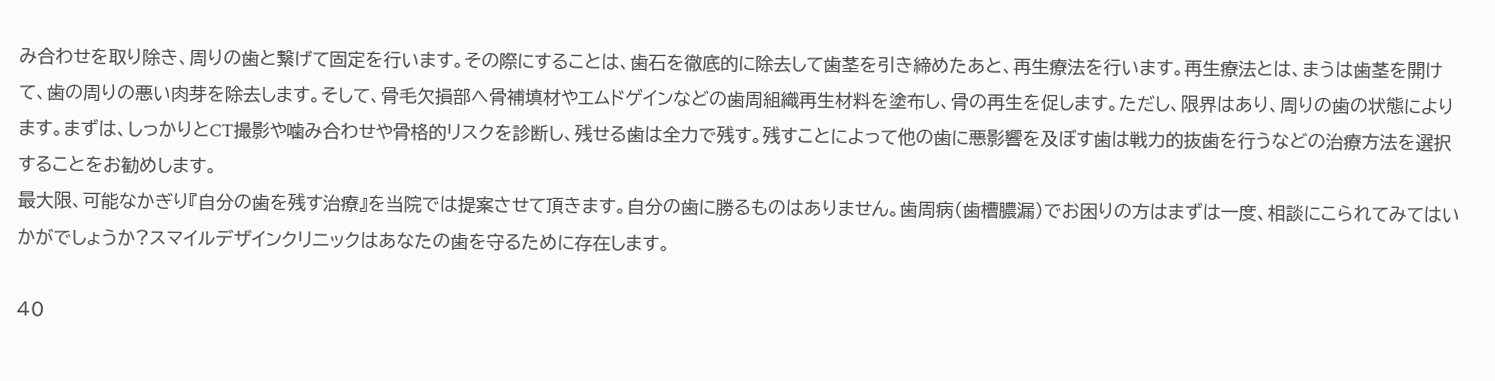み合わせを取り除き、周りの歯と繋げて固定を行います。その際にすることは、歯石を徹底的に除去して歯茎を引き締めたあと、再生療法を行います。再生療法とは、まうは歯茎を開けて、歯の周りの悪い肉芽を除去します。そして、骨毛欠損部へ骨補填材やエムドゲインなどの歯周組織再生材料を塗布し、骨の再生を促します。ただし、限界はあり、周りの歯の状態によります。まずは、しっかりとCT撮影や噛み合わせや骨格的リスクを診断し、残せる歯は全力で残す。残すことによって他の歯に悪影響を及ぼす歯は戦力的抜歯を行うなどの治療方法を選択することをお勧めします。
最大限、可能なかぎり『自分の歯を残す治療』を当院では提案させて頂きます。自分の歯に勝るものはありません。歯周病(歯槽膿漏)でお困りの方はまずは一度、相談にこられてみてはいかがでしょうか?スマイルデザインクリニックはあなたの歯を守るために存在します。

40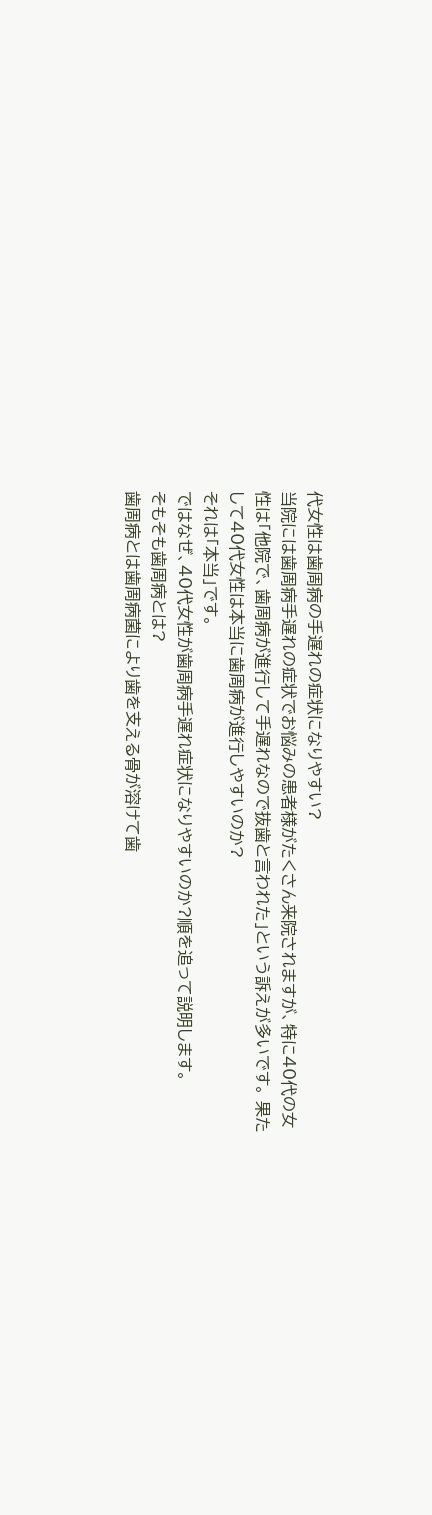代女性は歯周病の手遅れの症状になりやすい?
当院には歯周病手遅れの症状でお悩みの患者様がたくさん来院されますが、特に40代の女性は「他院で、歯周病が進行して手遅れなので抜歯と言われた」という訴えが多いです。 果たして40代女性は本当に歯周病が進行しやすいのか?
それは「本当」です。
ではなぜ、40代女性が歯周病手遅れ症状になりやすいのか?順を追って説明します。
そもそも歯周病とは?
歯周病とは歯周病菌により歯を支える骨が溶けて歯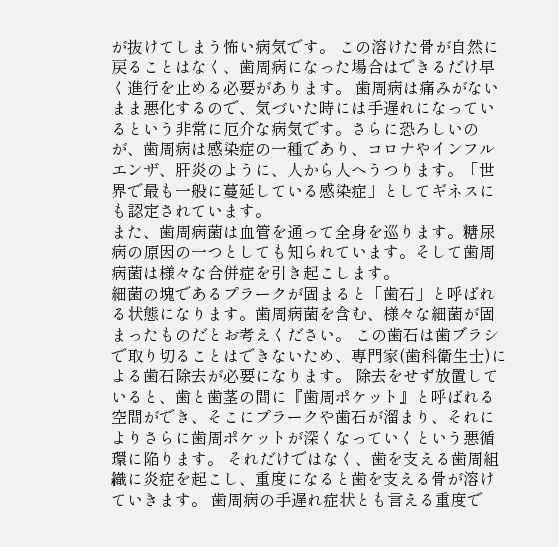が抜けてしまう怖い病気です。 この溶けた骨が自然に戻ることはなく、歯周病になった場合はできるだけ早く進行を止める必要があります。 歯周病は痛みがないまま悪化するので、気づいた時には手遅れになっているという非常に厄介な病気です。さらに恐ろしいのが、歯周病は感染症の一種であり、コロナやインフルエンザ、肝炎のように、人から人へうつります。「世界で最も一般に蔓延している感染症」としてギネスにも認定されています。
また、歯周病菌は血管を通って全身を巡ります。糖尿病の原因の一つとしても知られています。そして歯周病菌は様々な合併症を引き起こします。
細菌の塊であるプラークが固まると「歯石」と呼ばれる状態になります。歯周病菌を含む、様々な細菌が固まったものだとお考えください。 この歯石は歯ブラシで取り切ることはできないため、専門家(歯科衛生士)による歯石除去が必要になります。 除去をせず放置していると、歯と歯茎の間に『歯周ポケット』と呼ばれる空間ができ、そこにプラークや歯石が溜まり、それによりさらに歯周ポケットが深くなっていくという悪循環に陥ります。 それだけではなく、歯を支える歯周組織に炎症を起こし、重度になると歯を支える骨が溶けていきます。 歯周病の手遅れ症状とも言える重度で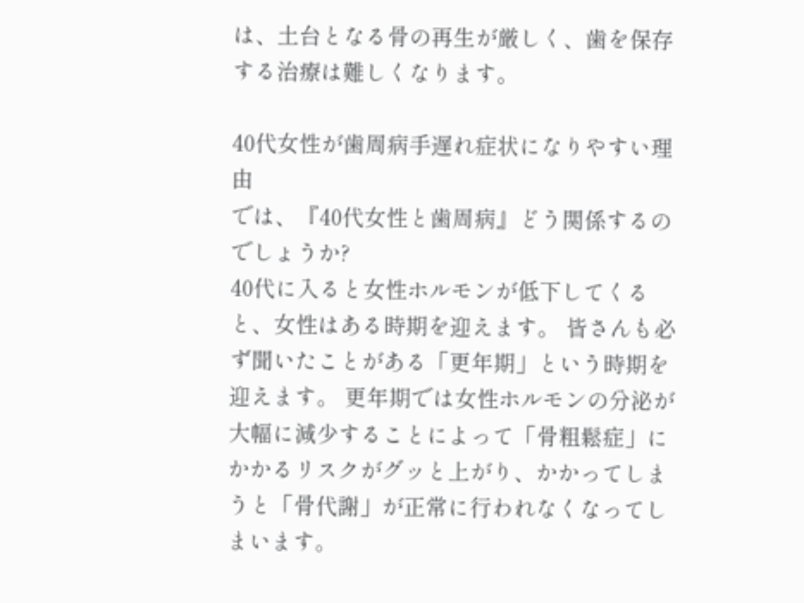は、土台となる骨の再生が厳しく、歯を保存する治療は難しくなります。

40代女性が歯周病手遅れ症状になりやすい理由
では、『40代女性と歯周病』どう関係するのでしょうか?
40代に入ると女性ホルモンが低下してくると、女性はある時期を迎えます。 皆さんも必ず聞いたことがある「更年期」という時期を迎えます。 更年期では女性ホルモンの分泌が大幅に減少することによって「骨粗鬆症」にかかるリスクがグッと上がり、かかってしまうと「骨代謝」が正常に行われなくなってしまいます。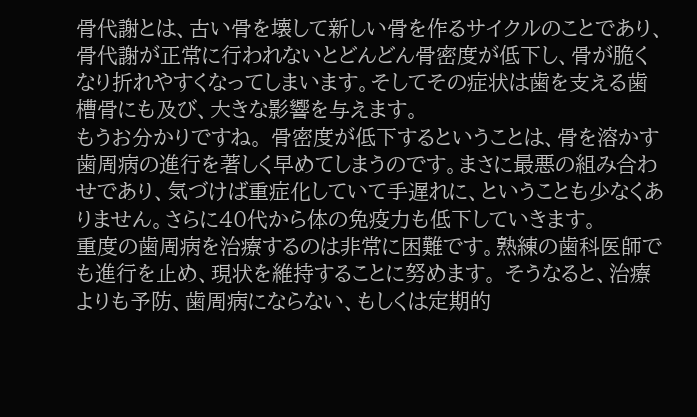骨代謝とは、古い骨を壊して新しい骨を作るサイクルのことであり、骨代謝が正常に行われないとどんどん骨密度が低下し、骨が脆くなり折れやすくなってしまいます。そしてその症状は歯を支える歯槽骨にも及び、大きな影響を与えます。
もうお分かりですね。 骨密度が低下するということは、骨を溶かす歯周病の進行を著しく早めてしまうのです。まさに最悪の組み合わせであり、気づけば重症化していて手遅れに、ということも少なくありません。さらに40代から体の免疫力も低下していきます。
重度の歯周病を治療するのは非常に困難です。熟練の歯科医師でも進行を止め、現状を維持することに努めます。 そうなると、治療よりも予防、歯周病にならない、もしくは定期的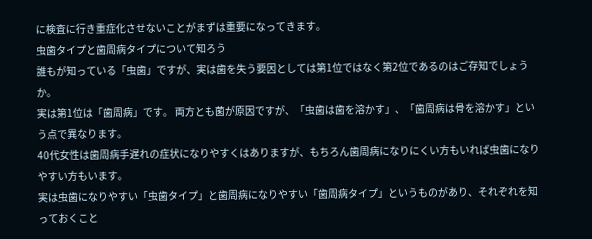に検査に行き重症化させないことがまずは重要になってきます。
虫歯タイプと歯周病タイプについて知ろう
誰もが知っている「虫歯」ですが、実は歯を失う要因としては第1位ではなく第2位であるのはご存知でしょうか。
実は第1位は「歯周病」です。 両方とも菌が原因ですが、「虫歯は歯を溶かす」、「歯周病は骨を溶かす」という点で異なります。
40代女性は歯周病手遅れの症状になりやすくはありますが、もちろん歯周病になりにくい方もいれば虫歯になりやすい方もいます。
実は虫歯になりやすい「虫歯タイプ」と歯周病になりやすい「歯周病タイプ」というものがあり、それぞれを知っておくこと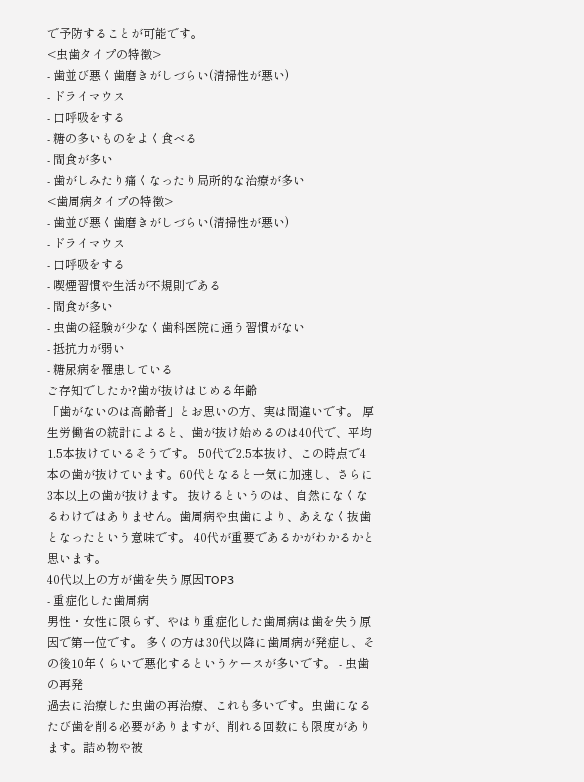で予防することが可能です。
<虫歯タイプの特徴>
- 歯並び悪く歯磨きがしづらい(清掃性が悪い)
- ドライマウス
- 口呼吸をする
- 糖の多いものをよく食べる
- 間食が多い
- 歯がしみたり痛くなったり局所的な治療が多い
<歯周病タイプの特徴>
- 歯並び悪く歯磨きがしづらい(清掃性が悪い)
- ドライマウス
- 口呼吸をする
- 喫煙習慣や生活が不規則である
- 間食が多い
- 虫歯の経験が少なく歯科医院に通う習慣がない
- 抵抗力が弱い
- 糖尿病を罹患している
ご存知でしたか?歯が抜けはじめる年齢
「歯がないのは高齢者」とお思いの方、実は間違いです。 厚生労働省の統計によると、歯が抜け始めるのは40代で、平均1.5本抜けているそうです。 50代で2.5本抜け、この時点で4本の歯が抜けています。60代となると一気に加速し、さらに3本以上の歯が抜けます。 抜けるというのは、自然になくなるわけではありません。歯周病や虫歯により、あえなく抜歯となったという意味です。 40代が重要であるかがわかるかと思います。
40代以上の方が歯を失う原因TOP3
- 重症化した歯周病
男性・女性に限らず、やはり重症化した歯周病は歯を失う原因で第一位です。 多くの方は30代以降に歯周病が発症し、その後10年くらいで悪化するというケースが多いです。 - 虫歯の再発
過去に治療した虫歯の再治療、これも多いです。虫歯になるたび歯を削る必要がありますが、削れる回数にも限度があります。詰め物や被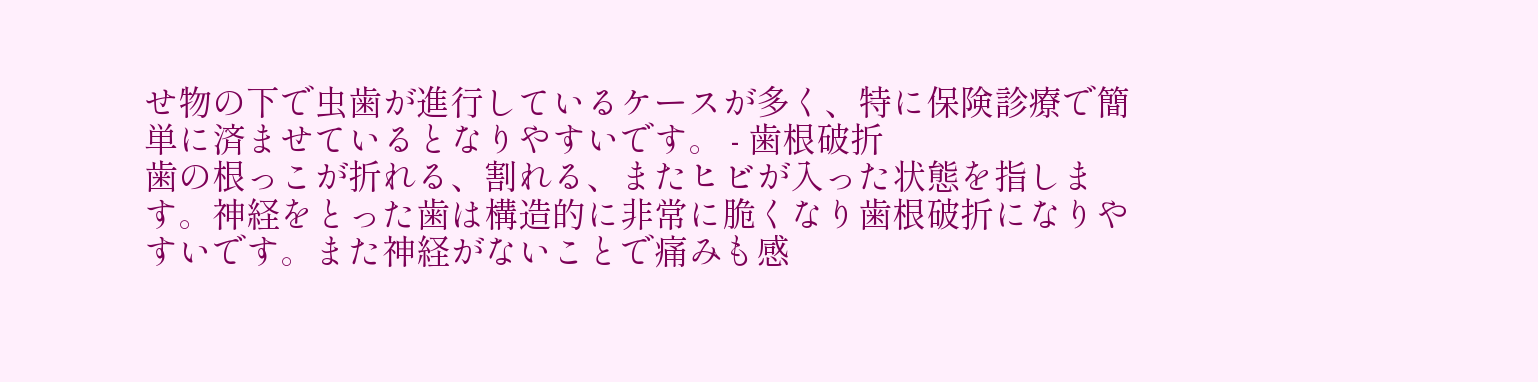せ物の下で虫歯が進行しているケースが多く、特に保険診療で簡単に済ませているとなりやすいです。 - 歯根破折
歯の根っこが折れる、割れる、またヒビが入った状態を指します。神経をとった歯は構造的に非常に脆くなり歯根破折になりやすいです。また神経がないことで痛みも感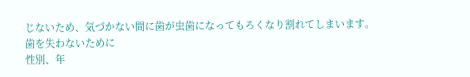じないため、気づかない間に歯が虫歯になってもろくなり割れてしまいます。
歯を失わないために
性別、年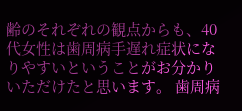齢のそれぞれの観点からも、40代女性は歯周病手遅れ症状になりやすいということがお分かりいただけたと思います。 歯周病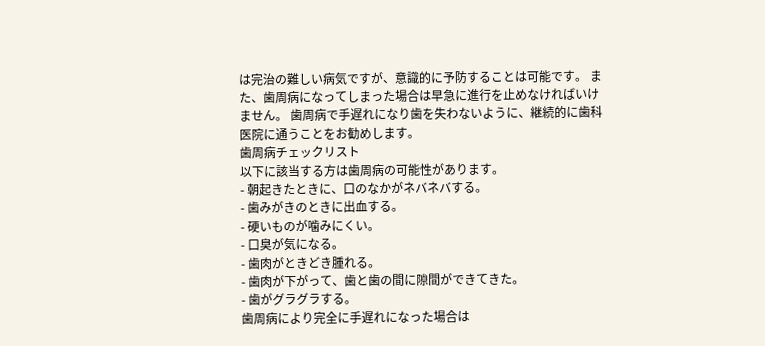は完治の難しい病気ですが、意識的に予防することは可能です。 また、歯周病になってしまった場合は早急に進行を止めなければいけません。 歯周病で手遅れになり歯を失わないように、継続的に歯科医院に通うことをお勧めします。
歯周病チェックリスト
以下に該当する方は歯周病の可能性があります。
- 朝起きたときに、口のなかがネバネバする。
- 歯みがきのときに出血する。
- 硬いものが噛みにくい。
- 口臭が気になる。
- 歯肉がときどき腫れる。
- 歯肉が下がって、歯と歯の間に隙間ができてきた。
- 歯がグラグラする。
歯周病により完全に手遅れになった場合は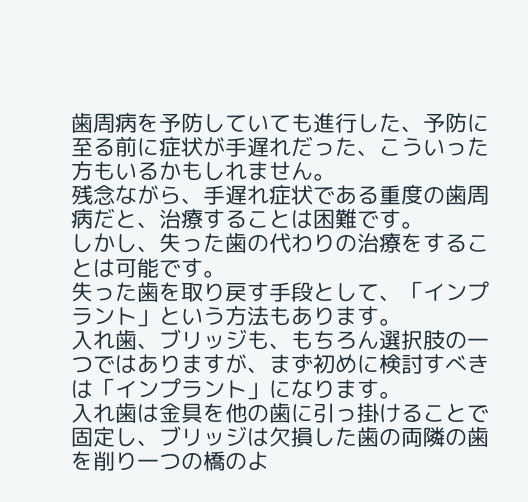歯周病を予防していても進行した、予防に至る前に症状が手遅れだった、こういった方もいるかもしれません。
残念ながら、手遅れ症状である重度の歯周病だと、治療することは困難です。
しかし、失った歯の代わりの治療をすることは可能です。
失った歯を取り戻す手段として、「インプラント」という方法もあります。
入れ歯、ブリッジも、もちろん選択肢の一つではありますが、まず初めに検討すべきは「インプラント」になります。
入れ歯は金具を他の歯に引っ掛けることで固定し、ブリッジは欠損した歯の両隣の歯を削り一つの橋のよ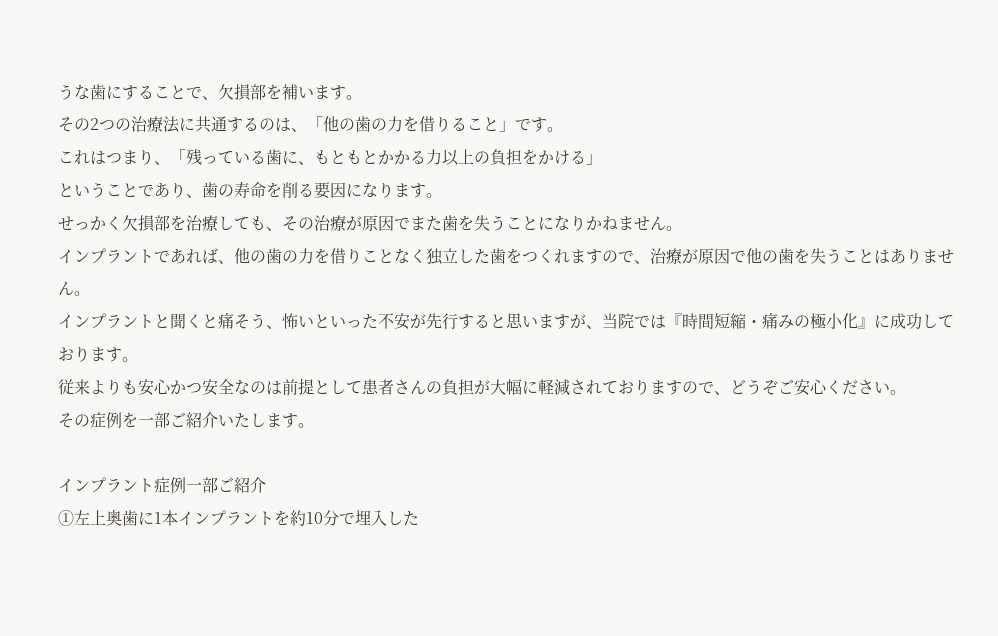うな歯にすることで、欠損部を補います。
その2つの治療法に共通するのは、「他の歯の力を借りること」です。
これはつまり、「残っている歯に、もともとかかる力以上の負担をかける」
ということであり、歯の寿命を削る要因になります。
せっかく欠損部を治療しても、その治療が原因でまた歯を失うことになりかねません。
インプラントであれば、他の歯の力を借りことなく独立した歯をつくれますので、治療が原因で他の歯を失うことはありません。
インプラントと聞くと痛そう、怖いといった不安が先行すると思いますが、当院では『時間短縮・痛みの極小化』に成功しております。
従来よりも安心かつ安全なのは前提として患者さんの負担が大幅に軽減されておりますので、どうぞご安心ください。
その症例を一部ご紹介いたします。

インプラント症例一部ご紹介
①左上奥歯に1本インプラントを約10分で埋入した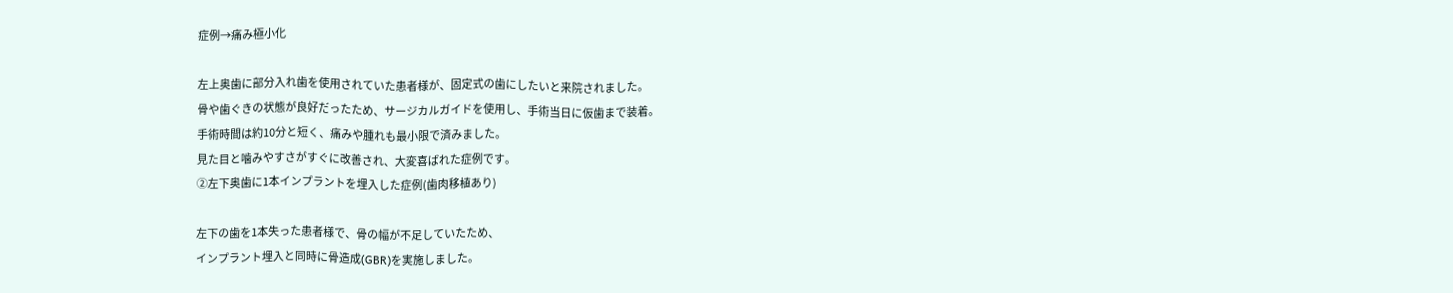症例→痛み極小化

左上奥歯に部分入れ歯を使用されていた患者様が、固定式の歯にしたいと来院されました。
骨や歯ぐきの状態が良好だったため、サージカルガイドを使用し、手術当日に仮歯まで装着。
手術時間は約10分と短く、痛みや腫れも最小限で済みました。
見た目と噛みやすさがすぐに改善され、大変喜ばれた症例です。
②左下奥歯に1本インプラントを埋入した症例(歯肉移植あり)

左下の歯を1本失った患者様で、骨の幅が不足していたため、
インプラント埋入と同時に骨造成(GBR)を実施しました。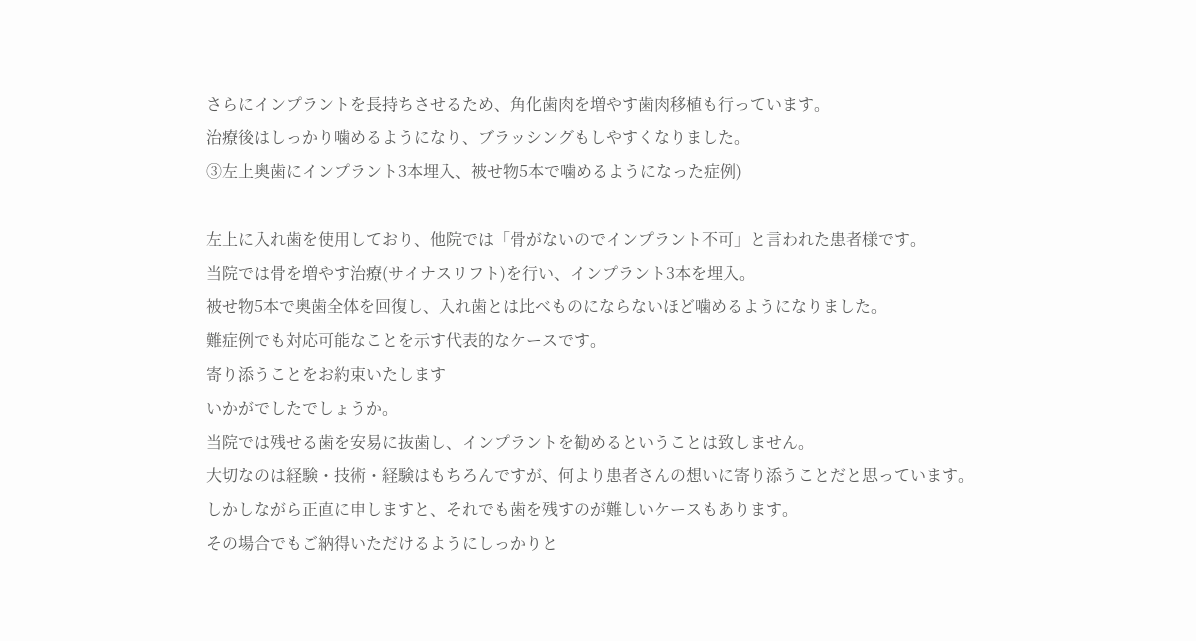さらにインプラントを長持ちさせるため、角化歯肉を増やす歯肉移植も行っています。
治療後はしっかり噛めるようになり、ブラッシングもしやすくなりました。
③左上奥歯にインプラント3本埋入、被せ物5本で噛めるようになった症例)

左上に入れ歯を使用しており、他院では「骨がないのでインプラント不可」と言われた患者様です。
当院では骨を増やす治療(サイナスリフト)を行い、インプラント3本を埋入。
被せ物5本で奥歯全体を回復し、入れ歯とは比べものにならないほど噛めるようになりました。
難症例でも対応可能なことを示す代表的なケースです。
寄り添うことをお約束いたします
いかがでしたでしょうか。
当院では残せる歯を安易に抜歯し、インプラントを勧めるということは致しません。
大切なのは経験・技術・経験はもちろんですが、何より患者さんの想いに寄り添うことだと思っています。
しかしながら正直に申しますと、それでも歯を残すのが難しいケースもあります。
その場合でもご納得いただけるようにしっかりと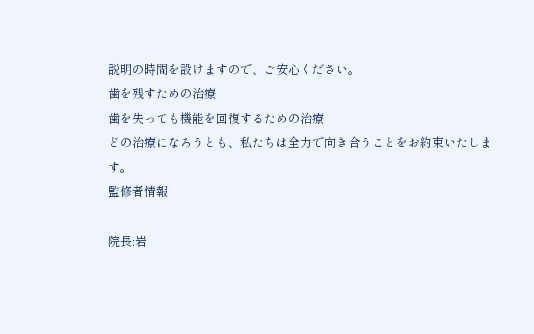説明の時間を設けますので、ご安心ください。
歯を残すための治療
歯を失っても機能を回復するための治療
どの治療になろうとも、私たちは全力で向き合うことをお約束いたします。
監修者情報

院長:岩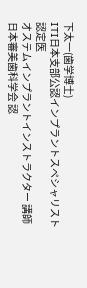下太一(歯学博士)
ITI日本支部公認インプラントスペシャリスト認定医
オステムインプラントインストラクター 講師
日本審美歯科学会 認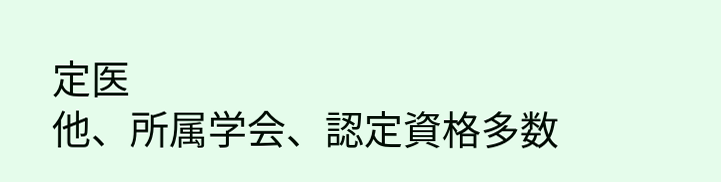定医
他、所属学会、認定資格多数